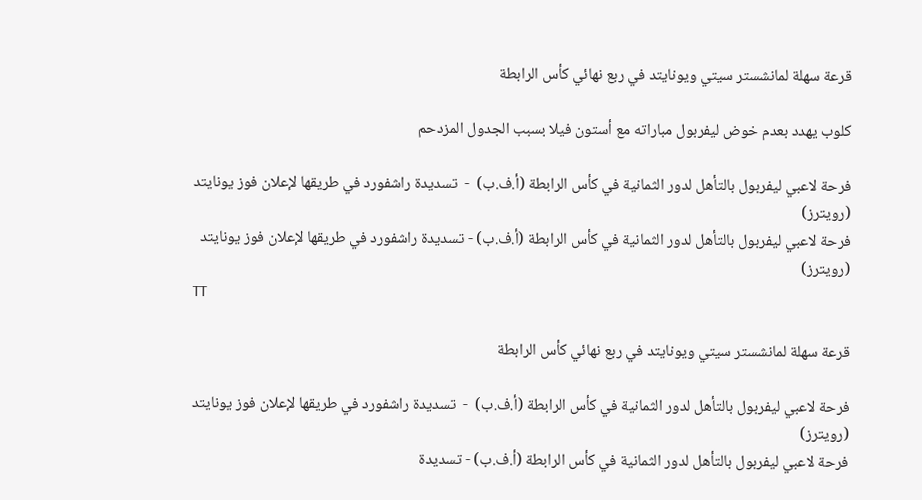قرعة سهلة لمانشستر سيتي ويونايتد في ربع نهائي كأس الرابطة

كلوب يهدد بعدم خوض ليفربول مباراته مع أستون فيلا بسبب الجدول المزدحم

فرحة لاعبي ليفربول بالتأهل لدور الثمانية في كأس الرابطة (أ.ف.ب)  -  تسديدة راشفورد في طريقها لإعلان فوز يونايتد (رويترز)
فرحة لاعبي ليفربول بالتأهل لدور الثمانية في كأس الرابطة (أ.ف.ب) - تسديدة راشفورد في طريقها لإعلان فوز يونايتد (رويترز)
TT

قرعة سهلة لمانشستر سيتي ويونايتد في ربع نهائي كأس الرابطة

فرحة لاعبي ليفربول بالتأهل لدور الثمانية في كأس الرابطة (أ.ف.ب)  -  تسديدة راشفورد في طريقها لإعلان فوز يونايتد (رويترز)
فرحة لاعبي ليفربول بالتأهل لدور الثمانية في كأس الرابطة (أ.ف.ب) - تسديدة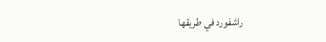راشفورد في طريقها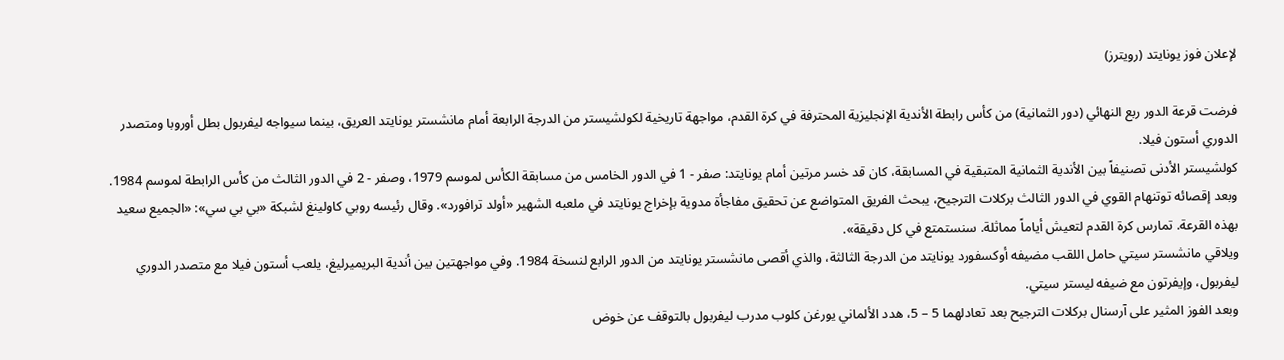لإعلان فوز يونايتد (رويترز)

فرضت قرعة الدور ربع النهائي (دور الثمانية) من كأس رابطة الأندية الإنجليزية المحترفة في كرة القدم، مواجهة تاريخية لكولشيستر من الدرجة الرابعة أمام مانشستر يونايتد العريق، بينما سيواجه ليفربول بطل أوروبا ومتصدر الدوري أستون فيلا.
كولشيستر الأدنى تصنيفاً بين الأندية الثمانية المتبقية في المسابقة، كان قد خسر مرتين أمام يونايتد: صفر - 1 في الدور الخامس من مسابقة الكأس لموسم 1979، وصفر - 2 في الدور الثالث من كأس الرابطة لموسم 1984. وبعد إقصائه توتنهام القوي في الدور الثالث بركلات الترجيح، يبحث الفريق المتواضع عن تحقيق مفاجأة مدوية بإخراج يونايتد في ملعبه الشهير «أولد ترافورد». وقال رئيسه روبي كاولينغ لشبكة «بي بي سي»: «الجميع سعيد بهذه القرعة. تمارس كرة القدم لتعيش أياماً مماثلة. سنستمتع في كل دقيقة».
ويلاقي مانشستر سيتي حامل اللقب مضيفه أوكسفورد يونايتد من الدرجة الثالثة، والذي أقصى مانشستر يونايتد من الدور الرابع لنسخة 1984. وفي مواجهتين بين أندية البريميرليغ، يلعب أستون فيلا مع متصدر الدوري ليفربول، وإيفرتون مع ضيفه ليستر سيتي.
وبعد الفوز المثير على آرسنال بركلات الترجيح بعد تعادلهما 5 – 5، هدد الألماني يورغن كلوب مدرب ليفربول بالتوقف عن خوض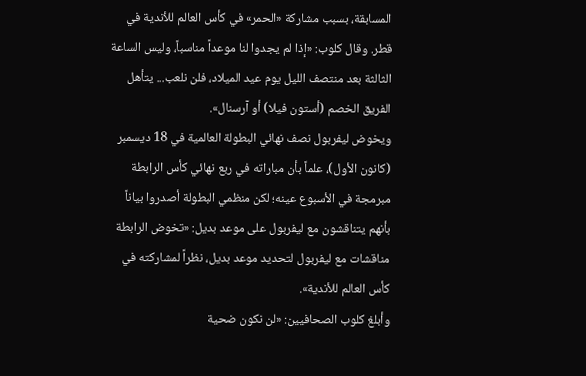المسابقة، بسبب مشاركة «الحمر» في كأس العالم للأندية في قطر. وقال كلوب: «إذا لم يجدوا لنا موعداً مناسباً، وليس الساعة الثالثة بعد منتصف الليل يوم عيد الميلاد، فلن نلعب... يتأهل الفريق الخصم (أستون فيلا) أو آرسنال».
ويخوض ليفربول نصف نهائي البطولة العالمية في 18 ديسمبر (كانون الأول)، علماً بأن مباراته في ربع نهائي كأس الرابطة مبرمجة في الأسبوع عينه؛ لكن منظمي البطولة أصدروا بياناً بأنهم يتناقشون مع ليفربول على موعد بديل: «تخوض الرابطة مناقشات مع ليفربول لتحديد موعد بديل، نظراً لمشاركته في كأس العالم للأندية».
وأبلغ كلوب الصحافيين: «لن نكون ضحية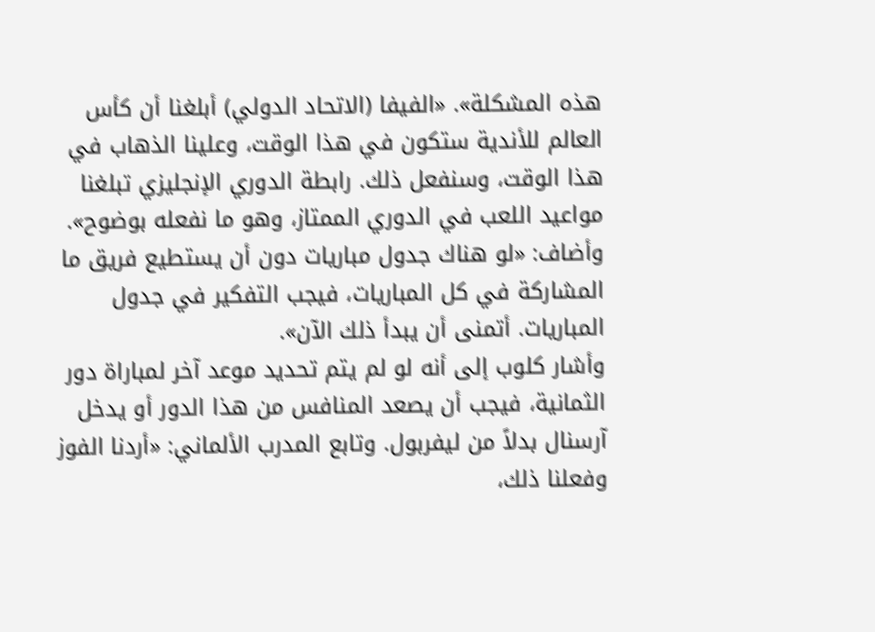هذه المشكلة». «الفيفا (الاتحاد الدولي) أبلغنا أن كأس العالم للأندية ستكون في هذا الوقت، وعلينا الذهاب في هذا الوقت، وسنفعل ذلك. رابطة الدوري الإنجليزي تبلغنا مواعيد اللعب في الدوري الممتاز، وهو ما نفعله بوضوح». وأضاف: «لو هناك جدول مباريات دون أن يستطيع فريق ما المشاركة في كل المباريات، فيجب التفكير في جدول المباريات. أتمنى أن يبدأ ذلك الآن».
وأشار كلوب إلى أنه لو لم يتم تحديد موعد آخر لمباراة دور الثمانية، فيجب أن يصعد المنافس من هذا الدور أو يدخل آرسنال بدلاً من ليفربول. وتابع المدرب الألماني: «أردنا الفوز وفعلنا ذلك،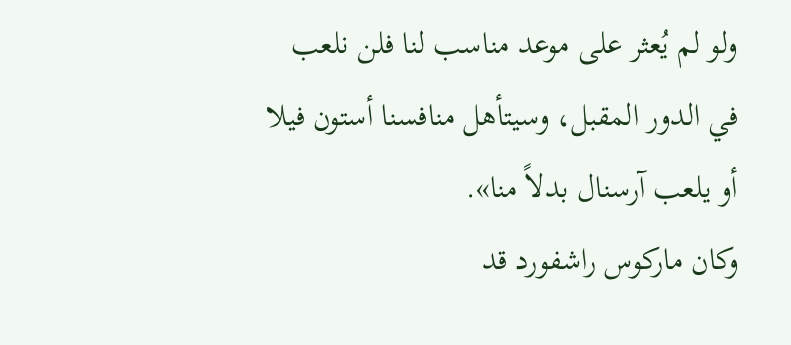ولو لم يُعثر على موعد مناسب لنا فلن نلعب في الدور المقبل، وسيتأهل منافسنا أستون فيلا أو يلعب آرسنال بدلاً منا».
وكان ماركوس راشفورد قد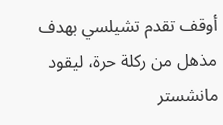أوقف تقدم تشيلسي بهدف مذهل من ركلة حرة، ليقود مانشستر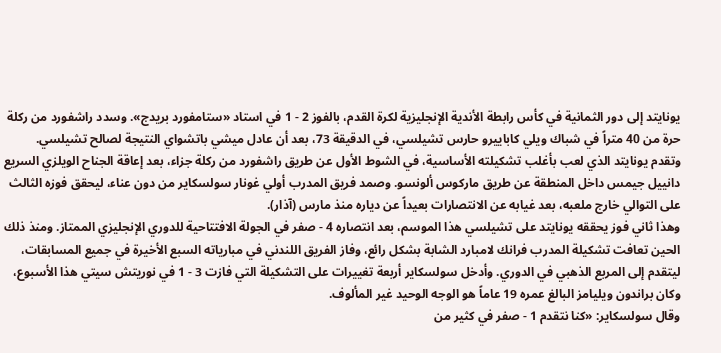يونايتد إلى دور الثمانية في كأس رابطة الأندية الإنجليزية لكرة القدم، بالفوز 2 - 1 في استاد «ستامفورد بريدج». وسدد راشفورد من ركلة حرة من 40 متراً في شباك ويلي كاباييرو حارس تشيلسي، في الدقيقة 73، بعد أن عادل ميشي باتشواي النتيجة لصالح تشيلسي.
وتقدم يونايتد الذي لعب بأغلب تشكيلته الأساسية، في الشوط الأول عن طريق راشفورد من ركلة جزاء، بعد إعاقة الجناح الويلزي السريع دانييل جيمس داخل المنطقة عن طريق ماركوس ألونسو. وصمد فريق المدرب أولي غونار سولسكاير من دون عناء، ليحقق فوزه الثالث على التوالي خارج ملعبه، بعد غيابه عن الانتصارات بعيداً عن دياره منذ مارس (آذار).
وهذا ثاني فوز يحققه يونايتد على تشيلسي هذا الموسم، بعد انتصاره 4 - صفر في الجولة الافتتاحية للدوري الإنجليزي الممتاز. ومنذ ذلك الحين تعافت تشكيلة المدرب فرانك لامبارد الشابة بشكل رائع، وفاز الفريق اللندني في مبارياته السبع الأخيرة في جميع المسابقات، ليتقدم إلى المربع الذهبي في الدوري. وأدخل سولسكاير أربعة تغييرات على التشكيلة التي فازت 3 - 1 في نوريتش سيتي هذا الأسبوع، وكان براندون ويليامز البالغ عمره 19 عاماً هو الوجه الوحيد غير المألوف.
وقال سولسكاير: «كنا نتقدم 1 - صفر في كثير من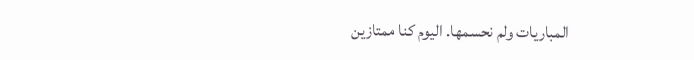المباريات ولم نحسمها. اليوم كنا ممتازين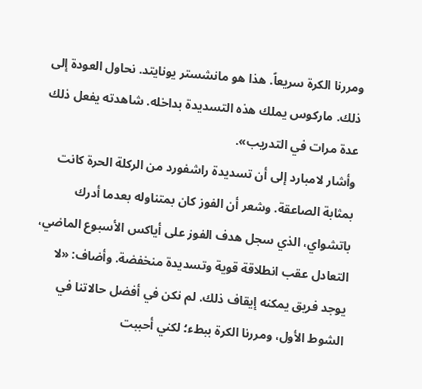ومررنا الكرة سريعاً. هذا هو مانشستر يونايتد. نحاول العودة إلى ذلك. ماركوس يملك هذه التسديدة بداخله. شاهدته يفعل ذلك عدة مرات في التدريب».
وأشار لامبارد إلى أن تسديدة راشفورد من الركلة الحرة كانت بمثابة الصاعقة. وشعر أن الفوز كان بمتناوله بعدما أدرك باتشواي، الذي سجل هدف الفوز على أياكس الأسبوع الماضي، التعادل عقب انطلاقة قوية وتسديدة منخفضة. وأضاف: «لا يوجد فريق يمكنه إيقاف ذلك. لم نكن في أفضل حالاتنا في الشوط الأول، ومررنا الكرة ببطء؛ لكني أحببت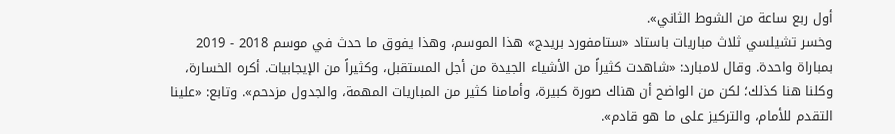أول ربع ساعة من الشوط الثاني».
وخسر تشيلسي ثلاث مباريات باستاد «ستامفورد بريدج» هذا الموسم، وهذا يفوق ما حدث في موسم 2018 - 2019 بمباراة واحدة. وقال لامبارد: «شاهدت كثيراً من الأشياء الجيدة من أجل المستقبل، وكثيراً من الإيجابيات. أكره الخسارة، وكلنا هنا كذلك؛ لكن من الواضح أن هناك صورة كبيرة، وأمامنا كثير من المباريات المهمة، والجدول مزدحم». وتابع: «علينا التقدم للأمام، والتركيز على ما هو قادم».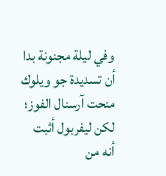وفي ليلة مجنونة بدا أن تسديدة جو ويلوك منحت آرسنال الفوز؛ لكن ليفربول أثبت أنه من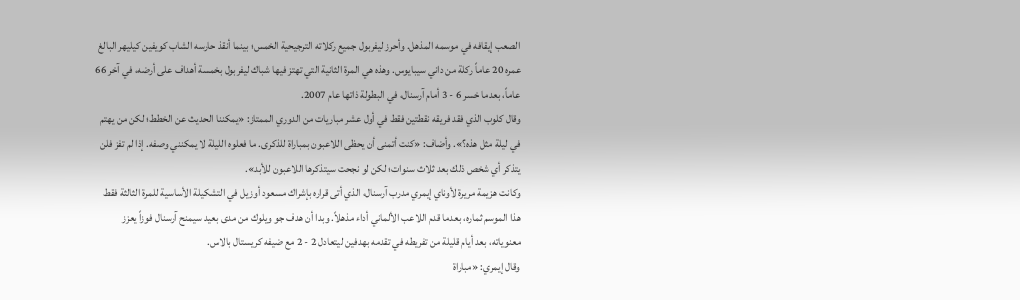الصعب إيقافه في موسمه المذهل. وأحرز ليفربول جميع ركلاته الترجيحية الخمس؛ بينما أنقذ حارسه الشاب كويفين كيليهر البالغ عمره 20 عاماً ركلة من داني سيبايوس. وهذه هي المرة الثانية التي تهتز فيها شباك ليفربول بخمسة أهداف على أرضه، في آخر 66 عاماً، بعدما خسر 6 - 3 أمام آرسنال، في البطولة ذاتها عام 2007.
وقال كلوب الذي فقد فريقه نقطتين فقط في أول عشر مباريات من الدوري الممتاز: «يمكننا الحديث عن الخطط؛ لكن من يهتم في ليلة مثل هذه؟». وأضاف: «كنت أتمنى أن يحظى اللاعبون بمباراة للذكرى. ما فعلوه الليلة لا يمكنني وصفه. إذا لم تفز فلن يتذكر أي شخص ذلك بعد ثلاث سنوات؛ لكن لو نجحت سيتذكرها اللاعبون للأبد».
وكانت هزيمة مريرة لأوناي إيمري مدرب آرسنال، الذي أتى قراره بإشراك مسعود أوزيل في التشكيلة الأساسية للمرة الثالثة فقط هذا الموسم ثماره، بعدما قدم اللاعب الألماني أداء مذهلاً. وبدا أن هدف جو ويلوك من مدى بعيد سيمنح آرسنال فوزاً يعزز معنوياته، بعد أيام قليلة من تفريطه في تقدمه بهدفين ليتعادل 2 - 2 مع ضيفه كريستال بالاس.
وقال إيمري: «مباراة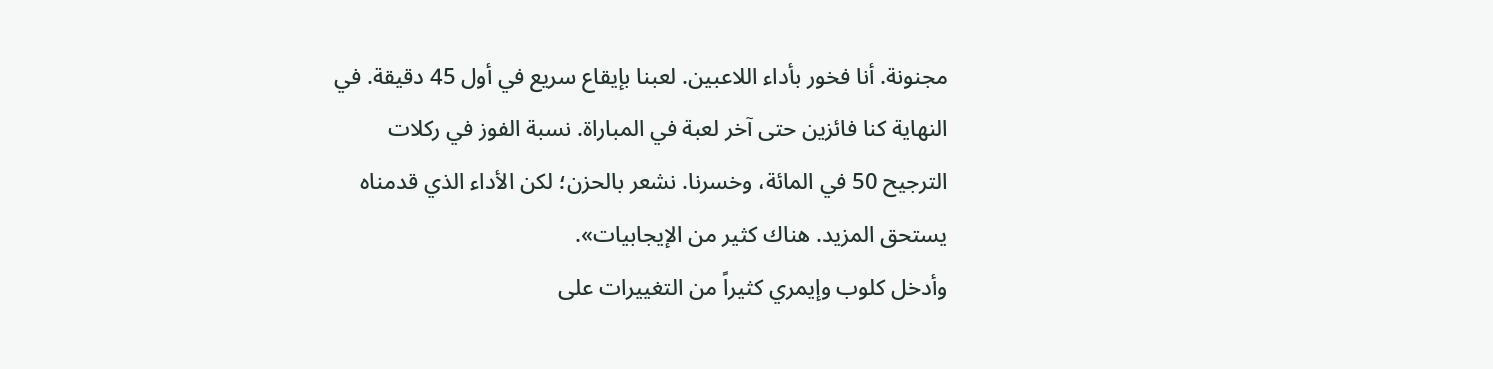مجنونة. أنا فخور بأداء اللاعبين. لعبنا بإيقاع سريع في أول 45 دقيقة. في النهاية كنا فائزين حتى آخر لعبة في المباراة. نسبة الفوز في ركلات الترجيح 50 في المائة، وخسرنا. نشعر بالحزن؛ لكن الأداء الذي قدمناه يستحق المزيد. هناك كثير من الإيجابيات».
وأدخل كلوب وإيمري كثيراً من التغييرات على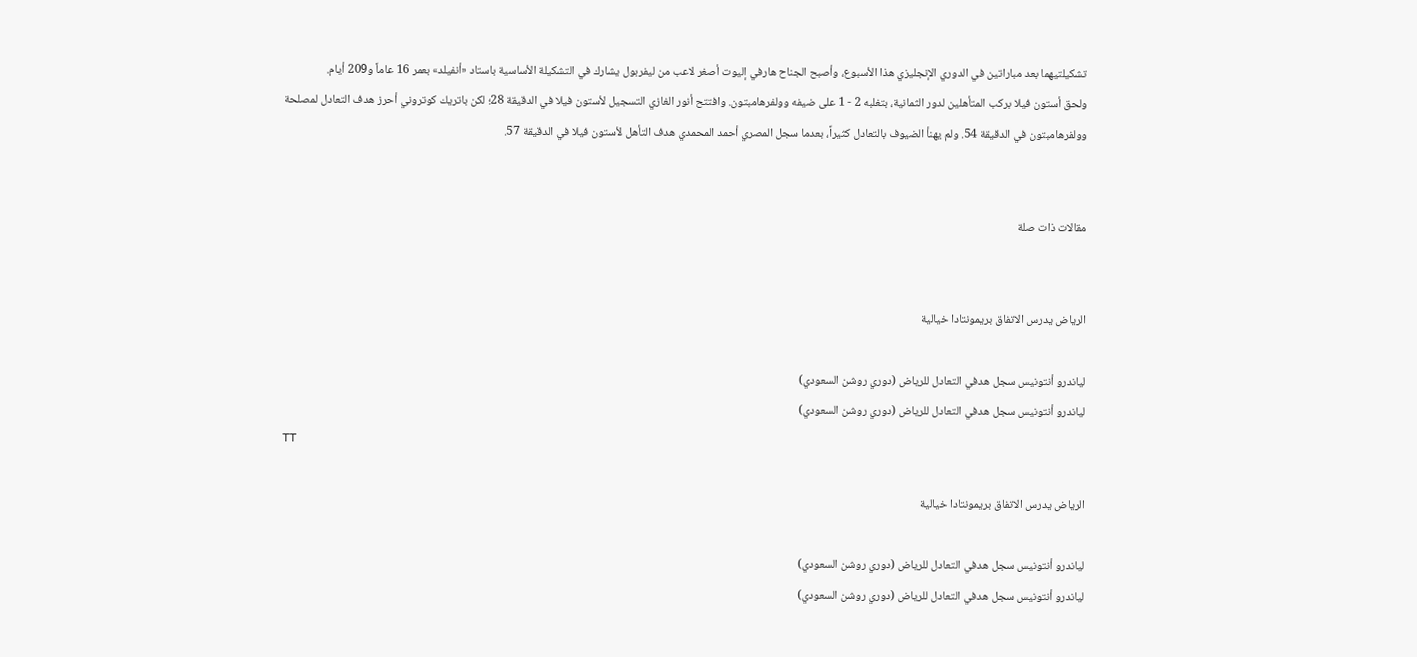تشكيلتيهما بعد مباراتين في الدوري الإنجليزي هذا الأسبوع، وأصبح الجناح هارفي إليوت أصغر لاعب من ليفربول يشارك في التشكيلة الأساسية باستاد «أنفيلد» بعمر 16 عاماً و209 أيام.
ولحق أستون فيلا بركب المتأهلين لدور الثمانية، بتغلبه 2 - 1 على ضيفه وولفرهامبتون. وافتتح أنور الغازي التسجيل لأستون فيلا في الدقيقة 28؛ لكن باتريك كوتروني أحرز هدف التعادل لمصلحة وولفرهامبتون في الدقيقة 54. ولم يهنأ الضيوف بالتعادل كثيراً، بعدما سجل المصري أحمد المحمدي هدف التأهل لأستون فيلا في الدقيقة 57.


مقالات ذات صلة


الرياض يدرس الاتفاق بريمونتادا خيالية

لياندرو أنتونيس سجل هدفي التعادل للرياض (دوري روشن السعودي)
لياندرو أنتونيس سجل هدفي التعادل للرياض (دوري روشن السعودي)
TT

الرياض يدرس الاتفاق بريمونتادا خيالية

لياندرو أنتونيس سجل هدفي التعادل للرياض (دوري روشن السعودي)
لياندرو أنتونيس سجل هدفي التعادل للرياض (دوري روشن السعودي)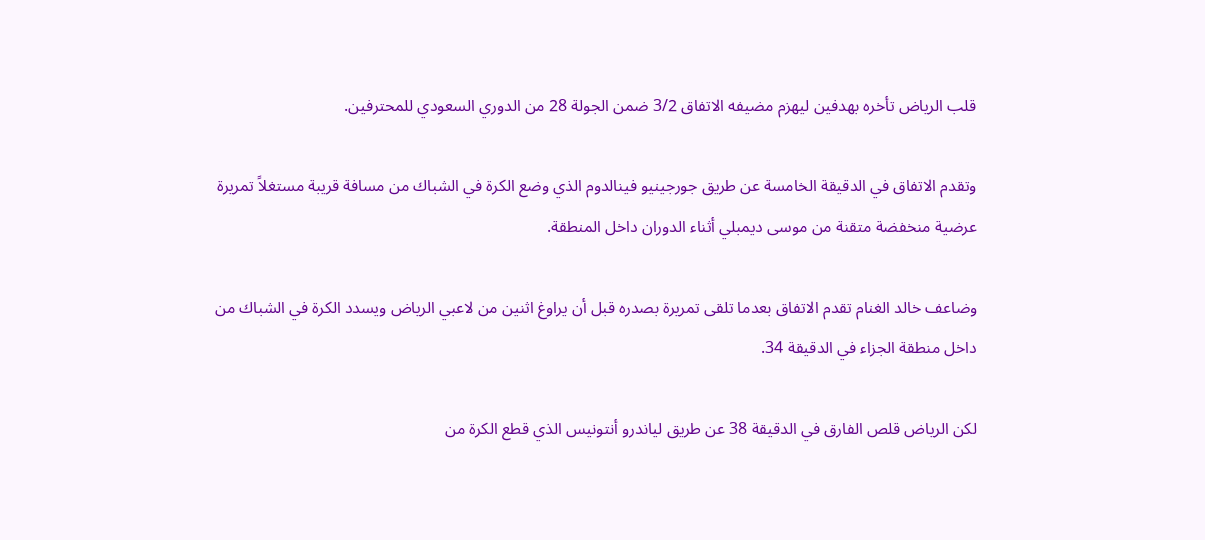قلب الرياض تأخره بهدفين ليهزم مضيفه الاتفاق 3/2 ضمن الجولة 28 من الدوري السعودي للمحترفين.

وتقدم الاتفاق في الدقيقة الخامسة عن طريق جورجينيو فينالدوم الذي وضع الكرة في الشباك من مسافة قريبة مستغلاً تمريرة عرضية منخفضة متقنة من موسى ديمبلي أثناء الدوران داخل المنطقة.

وضاعف خالد الغنام تقدم الاتفاق بعدما تلقى تمريرة بصدره قبل أن يراوغ اثنين من لاعبي الرياض ويسدد الكرة في الشباك من داخل منطقة الجزاء في الدقيقة 34.

لكن الرياض قلص الفارق في الدقيقة 38 عن طريق لياندرو أنتونيس الذي قطع الكرة من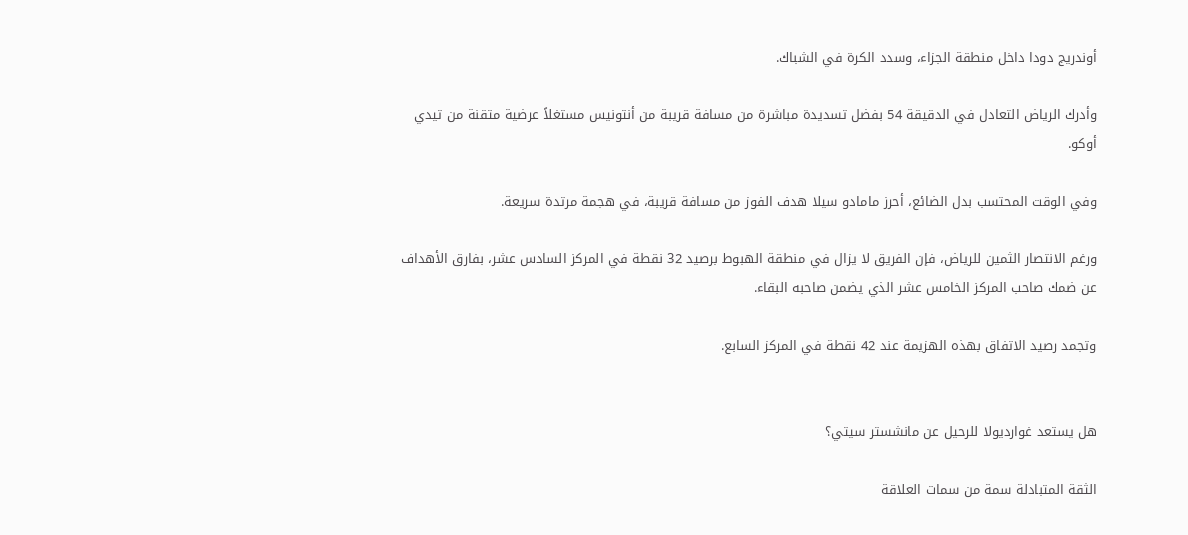أوندريج دودا داخل منطقة الجزاء، وسدد الكرة في الشباك.

وأدرك الرياض التعادل في الدقيقة 54 بفضل تسديدة مباشرة من مسافة قريبة من أنتونيس مستغلاً عرضية متقنة من تيدي أوكو.

وفي الوقت المحتسب بدل الضائع، أحرز مامادو سيلا هدف الفوز من مسافة قريبة، في هجمة مرتدة سريعة.

ورغم الانتصار الثمين للرياض، فإن الفريق لا يزال في منطقة الهبوط برصيد 32 نقطة في المركز السادس عشر، بفارق الأهداف عن ضمك صاحب المركز الخامس عشر الذي يضمن صاحبه البقاء.

وتجمد رصيد الاتفاق بهذه الهزيمة عند 42 نقطة في المركز السابع.


هل يستعد غوارديولا للرحيل عن مانشستر سيتي؟

الثقة المتبادلة سمة من سمات العلاقة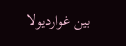بين غوارديولا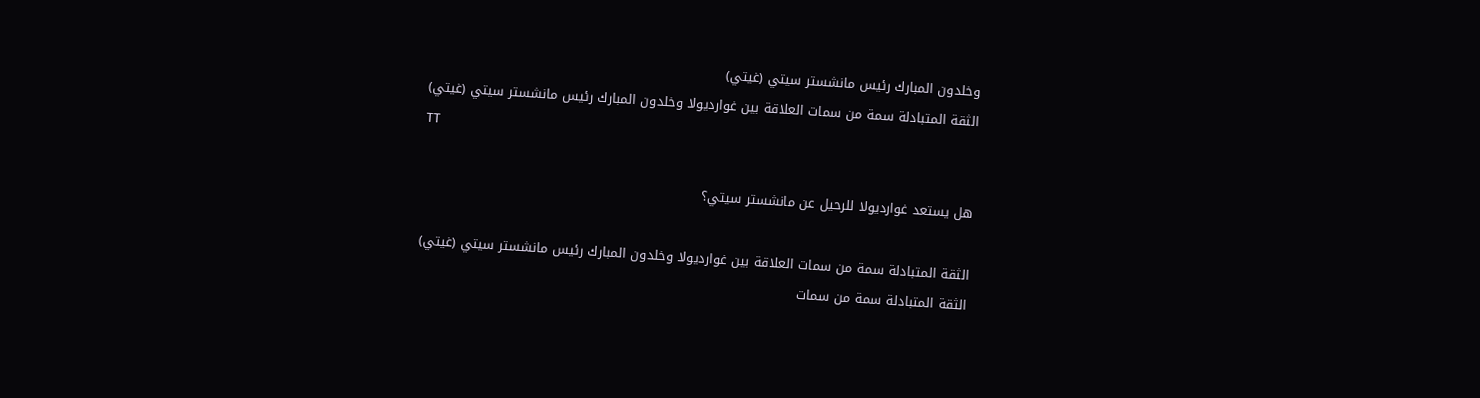وخلدون المبارك رئيس مانشستر سيتي (غيتي)
الثقة المتبادلة سمة من سمات العلاقة بين غوارديولا وخلدون المبارك رئيس مانشستر سيتي (غيتي)
TT

هل يستعد غوارديولا للرحيل عن مانشستر سيتي؟

الثقة المتبادلة سمة من سمات العلاقة بين غوارديولا وخلدون المبارك رئيس مانشستر سيتي (غيتي)
الثقة المتبادلة سمة من سمات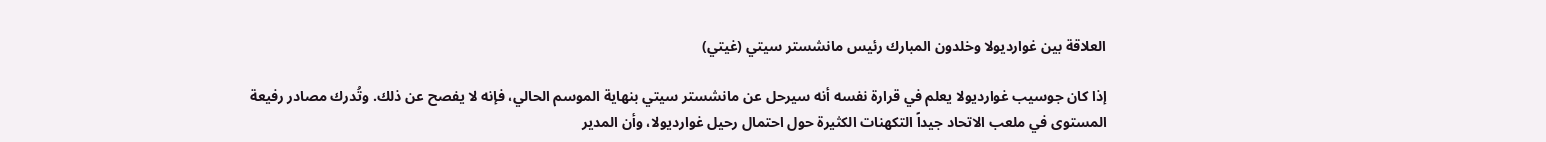العلاقة بين غوارديولا وخلدون المبارك رئيس مانشستر سيتي (غيتي)

إذا كان جوسيب غوارديولا يعلم في قرارة نفسه أنه سيرحل عن مانشستر سيتي بنهاية الموسم الحالي، فإنه لا يفصح عن ذلك. وتُدرك مصادر رفيعة المستوى في ملعب الاتحاد جيداً التكهنات الكثيرة حول احتمال رحيل غوارديولا، وأن المدير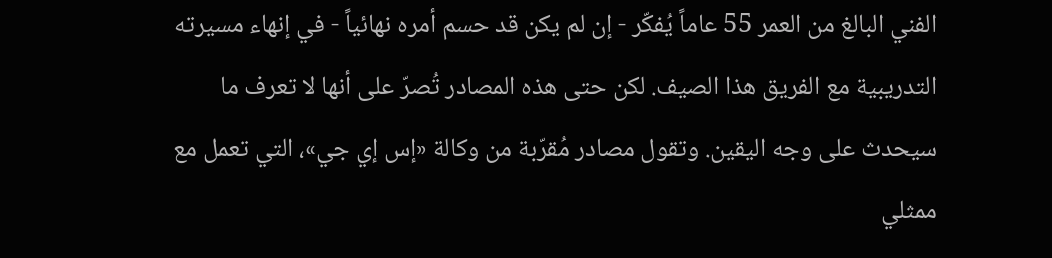الفني البالغ من العمر 55 عاماً يُفكّر - إن لم يكن قد حسم أمره نهائياً - في إنهاء مسيرته التدريبية مع الفريق هذا الصيف. لكن حتى هذه المصادر تُصرّ على أنها لا تعرف ما سيحدث على وجه اليقين. وتقول مصادر مُقرّبة من وكالة «إس إي جي»، التي تعمل مع ممثلي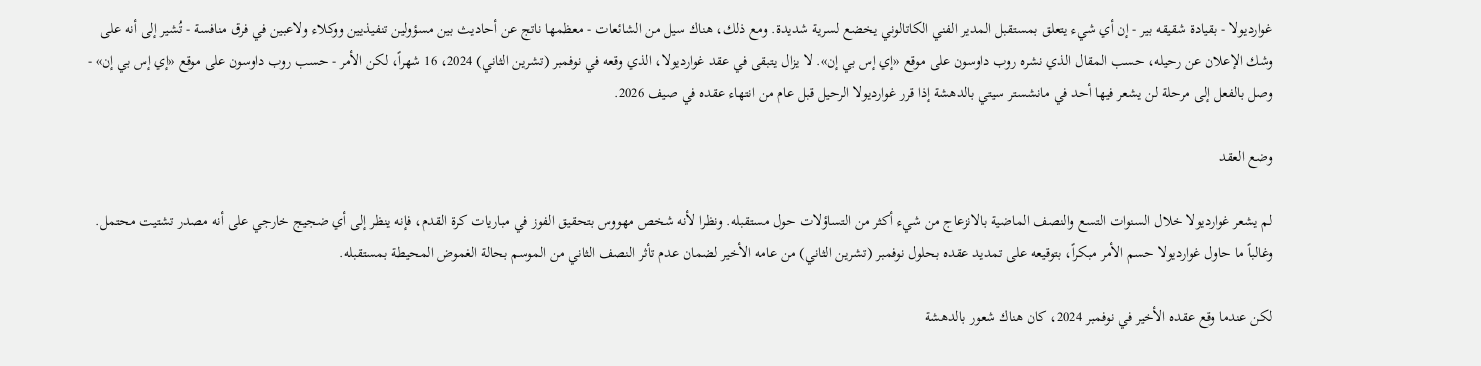غوارديولا - بقيادة شقيقه بير - إن أي شيء يتعلق بمستقبل المدير الفني الكاتالوني يخضع لسرية شديدة. ومع ذلك، هناك سيل من الشائعات - معظمها ناتج عن أحاديث بين مسؤولين تنفيذيين ووكلاء ولاعبين في فرق منافسة - تُشير إلى أنه على وشك الإعلان عن رحيله، حسب المقال الذي نشره روب داوسون على موقع «إي إس بي إن». لا يزال يتبقى في عقد غوارديولا، الذي وقعه في نوفمبر (تشرين الثاني) 2024، 16 شهراً، لكن الأمر - حسب روب داوسون على موقع «إي إس بي إن» - وصل بالفعل إلى مرحلة لن يشعر فيها أحد في مانشستر سيتي بالدهشة إذا قرر غوارديولا الرحيل قبل عام من انتهاء عقده في صيف 2026.

وضع العقد

لم يشعر غوارديولا خلال السنوات التسع والنصف الماضية بالانزعاج من شيء أكثر من التساؤلات حول مستقبله. ونظرا لأنه شخص مهووس بتحقيق الفوز في مباريات كرة القدم، فإنه ينظر إلى أي ضجيج خارجي على أنه مصدر تشتيت محتمل. وغالباً ما حاول غوارديولا حسم الأمر مبكراً، بتوقيعه على تمديد عقده بحلول نوفمبر (تشرين الثاني) من عامه الأخير لضمان عدم تأثر النصف الثاني من الموسم بحالة الغموض المحيطة بمستقبله.

لكن عندما وقع عقده الأخير في نوفمبر 2024، كان هناك شعور بالدهشة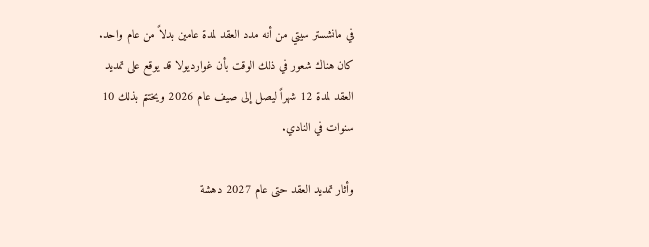في مانشستر سيتي من أنه مدد العقد لمدة عامين بدلاً من عام واحد. كان هناك شعور في ذلك الوقت بأن غوارديولا قد يوقع على تمديد العقد لمدة 12 شهراً ليصل إلى صيف عام 2026 ويختتم بذلك 10 سنوات في النادي.

وأثار تمديد العقد حتى عام 2027 دهشة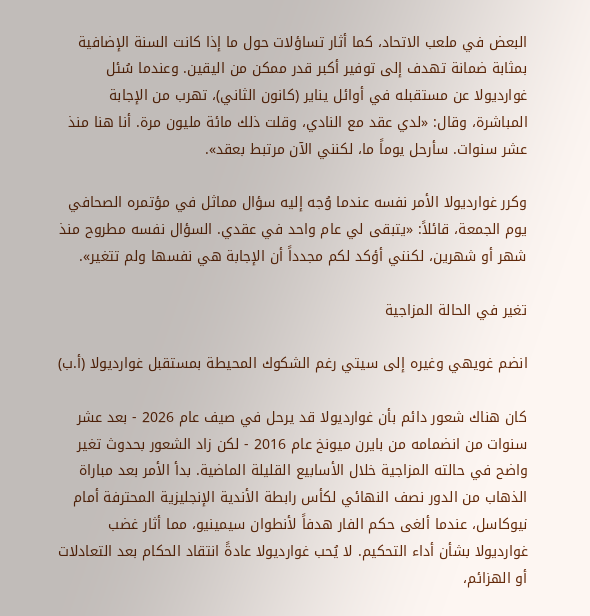البعض في ملعب الاتحاد، كما أثار تساؤلات حول ما إذا كانت السنة الإضافية بمثابة ضمانة تهدف إلى توفير أكبر قدر ممكن من اليقين. وعندما سُئل غوارديولا عن مستقبله في أوائل يناير (كانون الثاني)، تهرب من الإجابة المباشرة، وقال: «لدي عقد مع النادي، وقلت ذلك مائة مليون مرة. أنا هنا منذ عشر سنوات. سأرحل يوماً ما، لكنني الآن مرتبط بعقد».

وكرر غوارديولا الأمر نفسه عندما وُجه إليه سؤال مماثل في مؤتمره الصحافي يوم الجمعة، قائلاً: «يتبقى لي عام واحد في عقدي. السؤال نفسه مطروح منذ شهر أو شهرين، لكنني أؤكد لكم مجدداً أن الإجابة هي نفسها ولم تتغير».

تغير في الحالة المزاجية

انضم غويهي وغيره إلى سيتي رغم الشكوك المحيطة بمستقبل غوارديولا (أ.ب)

كان هناك شعور دائم بأن غوارديولا قد يرحل في صيف عام 2026 - بعد عشر سنوات من انضمامه من بايرن ميونخ عام 2016 - لكن زاد الشعور بحدوث تغير واضح في حالته المزاجية خلال الأسابيع القليلة الماضية. بدأ الأمر بعد مباراة الذهاب من الدور نصف النهائي لكأس رابطة الأندية الإنجليزية المحترفة أمام نيوكاسل، عندما ألغى حكم الفار هدفاً لأنطوان سيمينيو، مما أثار غضب غوارديولا بشأن أداء التحكيم. لا يُحب غوارديولا عادةً انتقاد الحكام بعد التعادلات أو الهزائم،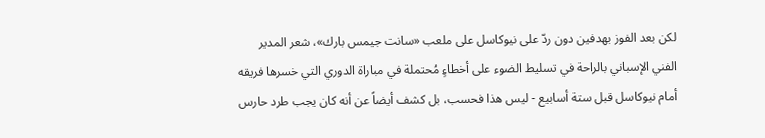لكن بعد الفوز بهدفين دون ردّ على نيوكاسل على ملعب «سانت جيمس بارك»، شعر المدير الفني الإسباني بالراحة في تسليط الضوء على أخطاءٍ مُحتملة في مباراة الدوري التي خسرها فريقه أمام نيوكاسل قبل ستة أسابيع - ليس هذا فحسب، بل كشف أيضاً عن أنه كان يجب طرد حارس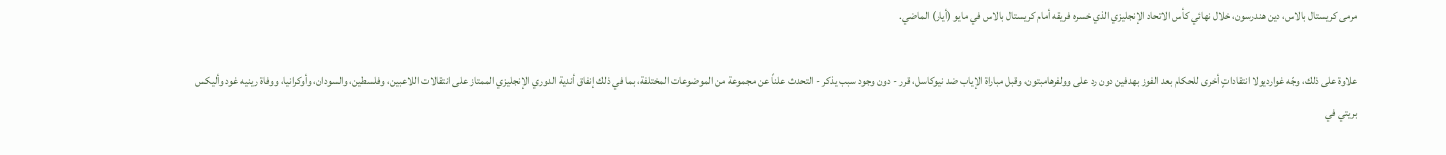مرمى كريستال بالاس، دين هندرسون، خلال نهائي كأس الاتحاد الإنجليزي الذي خسره فريقه أمام كريستال بالاس في مايو (أيار) الماضي.

علاوة على ذلك، وجّه غوارديولا انتقاداتٍ أخرى للحكام بعد الفوز بهدفين دون رد على وولفرهامبتون، وقبل مباراة الإياب ضد نيوكاسل، قرر - دون وجود سبب يذكر - التحدث علناً عن مجموعة من الموضوعات المختلفة، بما في ذلك إنفاق أندية الدوري الإنجليزي الممتاز على انتقالات اللاعبين، وفلسطين، والسودان، وأوكرانيا، ووفاة رينيه غود وأليكس بريتي في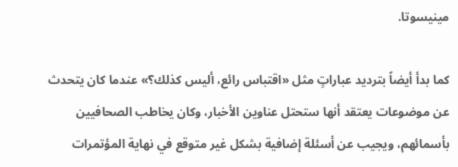مينيسوتا.

كما بدأ أيضاً بترديد عباراتٍ مثل «اقتباس رائع، أليس كذلك؟» عندما كان يتحدث عن موضوعات يعتقد أنها ستحتل عناوين الأخبار، وكان يخاطب الصحافيين بأسمائهم، ويجيب عن أسئلة إضافية بشكل غير متوقع في نهاية المؤتمرات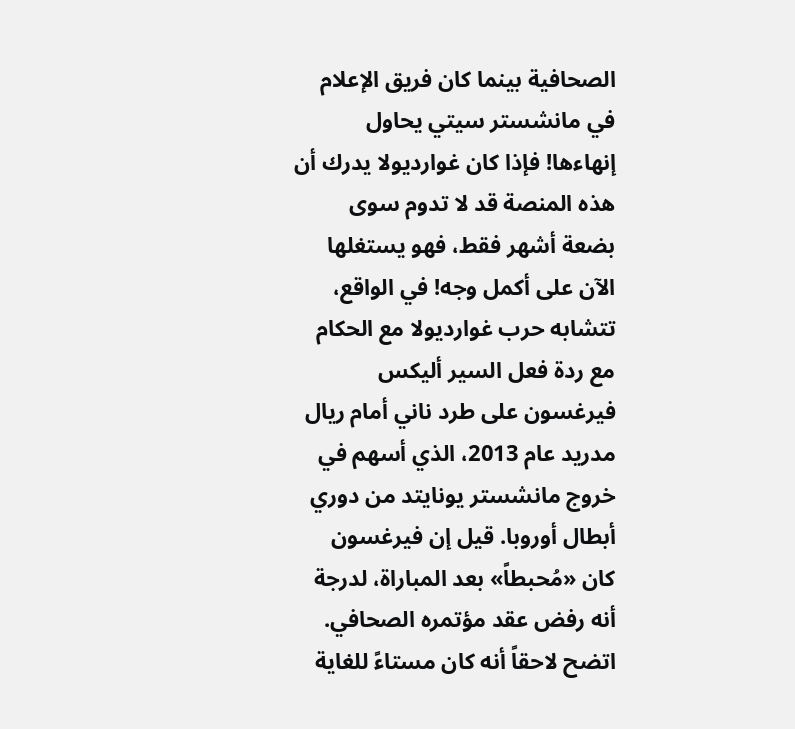الصحافية بينما كان فريق الإعلام في مانشستر سيتي يحاول إنهاءها! فإذا كان غوارديولا يدرك أن هذه المنصة قد لا تدوم سوى بضعة أشهر فقط، فهو يستغلها الآن على أكمل وجه! في الواقع، تتشابه حرب غوارديولا مع الحكام مع ردة فعل السير أليكس فيرغسون على طرد ناني أمام ريال مدريد عام 2013، الذي أسهم في خروج مانشستر يونايتد من دوري أبطال أوروبا. قيل إن فيرغسون كان «مُحبطاً» بعد المباراة، لدرجة أنه رفض عقد مؤتمره الصحافي. اتضح لاحقاً أنه كان مستاءً للغاية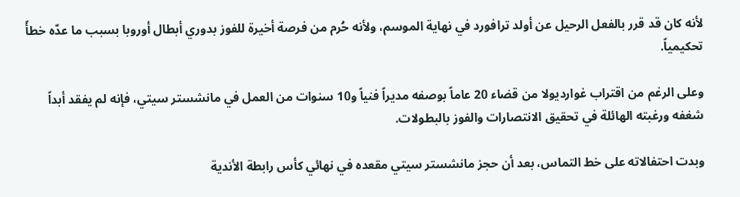لأنه كان قد قرر بالفعل الرحيل عن أولد ترافورد في نهاية الموسم، ولأنه حُرم من فرصة أخيرة للفوز بدوري أبطال أوروبا بسبب ما عدّه خطأً تحكيمياً.

وعلى الرغم من اقتراب غوارديولا من قضاء 20 عاماً بوصفه مديراً فنياً و10 سنوات من العمل في مانشستر سيتي، فإنه لم يفقد أبداً شغفه ورغبته الهائلة في تحقيق الانتصارات والفوز بالبطولات.

وبدت احتفالاته على خط التماس، بعد أن حجز مانشستر سيتي مقعده في نهائي كأس رابطة الأندية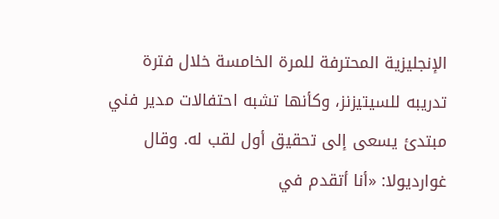الإنجليزية المحترفة للمرة الخامسة خلال فترة تدريبه للسيتيزنز، وكأنها تشبه احتفالات مدير فني مبتدئ يسعى إلى تحقيق أول لقب له. وقال غوارديولا: «أنا أتقدم في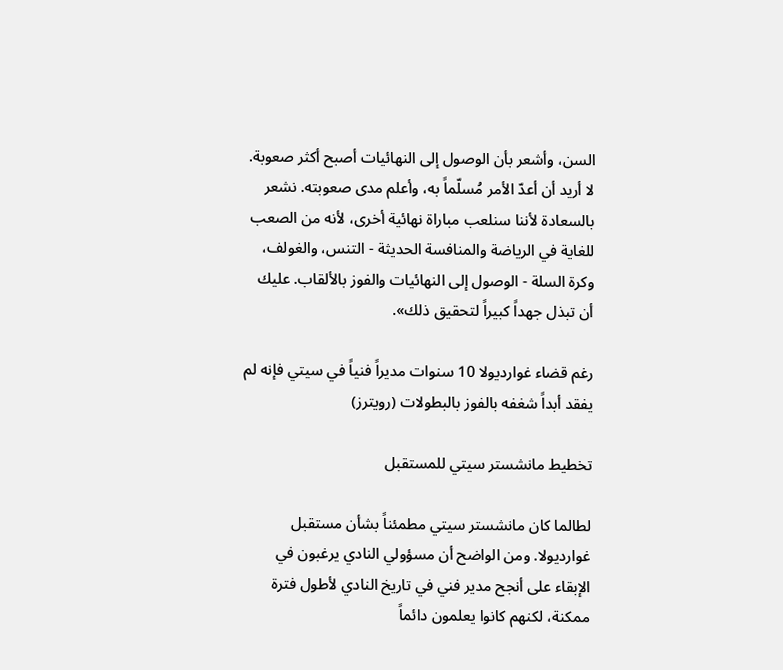السن، وأشعر بأن الوصول إلى النهائيات أصبح أكثر صعوبة. لا أريد أن أعدّ الأمر مُسلّماً به، وأعلم مدى صعوبته. نشعر بالسعادة لأننا سنلعب مباراة نهائية أخرى، لأنه من الصعب للغاية في الرياضة والمنافسة الحديثة - التنس، والغولف، وكرة السلة - الوصول إلى النهائيات والفوز بالألقاب. عليك أن تبذل جهداً كبيراً لتحقيق ذلك».

رغم قضاء غوارديولا 10 سنوات مديراً فنياً في سيتي فإنه لم يفقد أبداً شغفه بالفوز بالبطولات (رويترز)

تخطيط مانشستر سيتي للمستقبل

لطالما كان مانشستر سيتي مطمئناً بشأن مستقبل غوارديولا. ومن الواضح أن مسؤولي النادي يرغبون في الإبقاء على أنجح مدير فني في تاريخ النادي لأطول فترة ممكنة، لكنهم كانوا يعلمون دائماً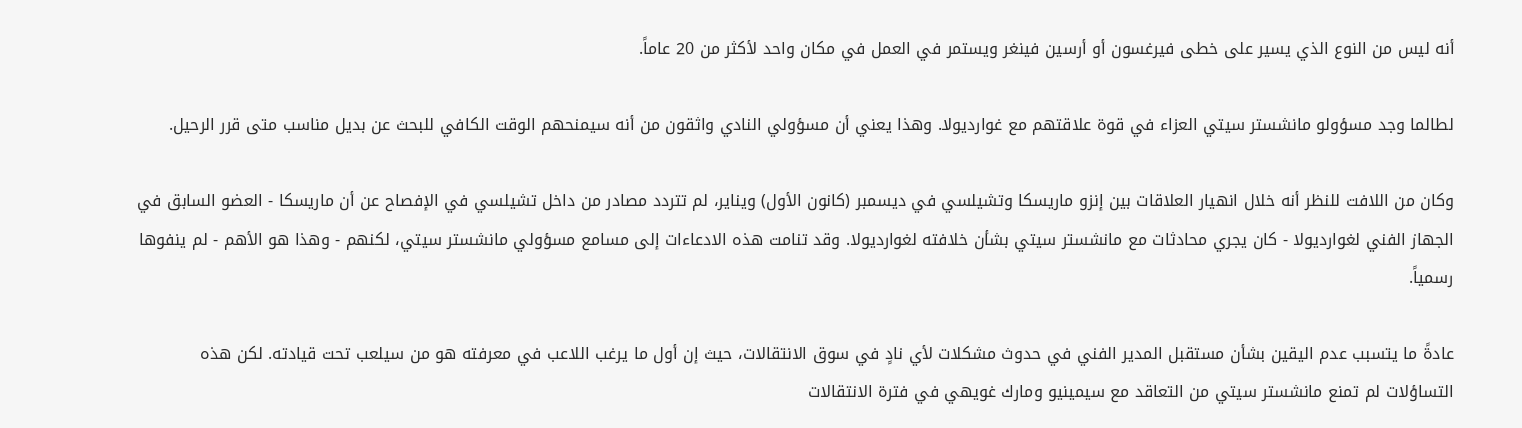أنه ليس من النوع الذي يسير على خطى فيرغسون أو أرسين فينغر ويستمر في العمل في مكان واحد لأكثر من 20 عاماً.

لطالما وجد مسؤولو مانشستر سيتي العزاء في قوة علاقتهم مع غوارديولا. وهذا يعني أن مسؤولي النادي واثقون من أنه سيمنحهم الوقت الكافي للبحث عن بديل مناسب متى قرر الرحيل.

وكان من اللافت للنظر أنه خلال انهيار العلاقات بين إنزو ماريسكا وتشيلسي في ديسمبر (كانون الأول) ويناير، لم تتردد مصادر من داخل تشيلسي في الإفصاح عن أن ماريسكا - العضو السابق في الجهاز الفني لغوارديولا - كان يجري محادثات مع مانشستر سيتي بشأن خلافته لغوارديولا. وقد تنامت هذه الادعاءات إلى مسامع مسؤولي مانشستر سيتي، لكنهم - وهذا هو الأهم - لم ينفوها رسمياً.

عادةً ما يتسبب عدم اليقين بشأن مستقبل المدير الفني في حدوث مشكلات لأي نادٍ في سوق الانتقالات، حيث إن أول ما يرغب اللاعب في معرفته هو من سيلعب تحت قيادته. لكن هذه التساؤلات لم تمنع مانشستر سيتي من التعاقد مع سيمينيو ومارك غويهي في فترة الانتقالات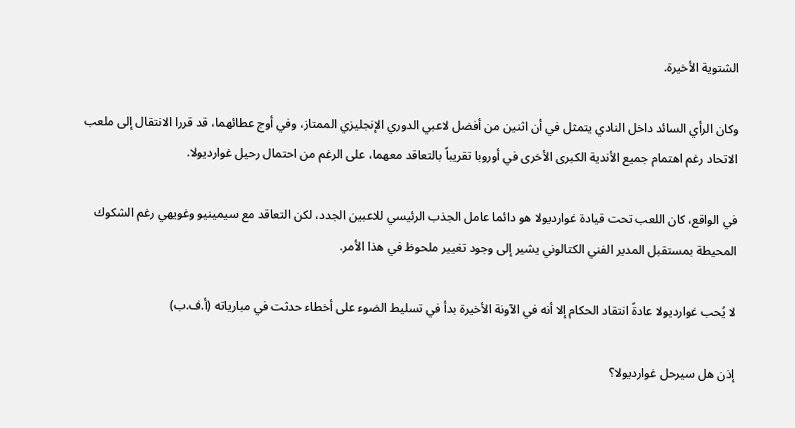الشتوية الأخيرة.

وكان الرأي السائد داخل النادي يتمثل في أن اثنين من أفضل لاعبي الدوري الإنجليزي الممتاز، وفي أوج عطائهما، قد قررا الانتقال إلى ملعب الاتحاد رغم اهتمام جميع الأندية الكبرى الأخرى في أوروبا تقريباً بالتعاقد معهما، على الرغم من احتمال رحيل غوارديولا.

في الواقع، كان اللعب تحت قيادة غوارديولا هو دائما عامل الجذب الرئيسي للاعبين الجدد، لكن التعاقد مع سيمينيو وغويهي رغم الشكوك المحيطة بمستقبل المدير الفني الكتالوني يشير إلى وجود تغيير ملحوظ في هذا الأمر.

لا يُحب غوارديولا عادةً انتقاد الحكام إلا أنه في الآونة الأخيرة بدأ في تسليط الضوء على أخطاء حدثت في مبارياته (أ.ف.ب)

إذن هل سيرحل غوارديولا؟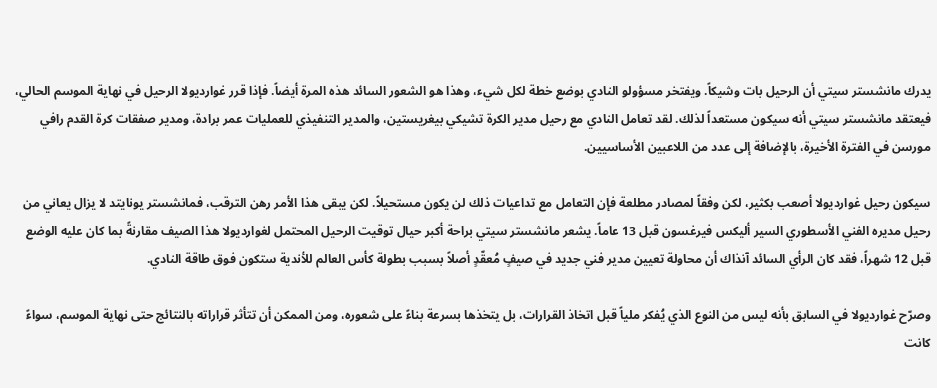يدرك مانشستر سيتي أن الرحيل بات وشيكاً. ويفتخر مسؤولو النادي بوضع خطة لكل شيء، وهذا هو الشعور السائد هذه المرة أيضاً. فإذا قرر غوارديولا الرحيل في نهاية الموسم الحالي، فيعتقد مانشستر سيتي أنه سيكون مستعداً لذلك. لقد تعامل النادي مع رحيل مدير الكرة تشيكي بيغريستين، والمدير التنفيذي للعمليات عمر برادة، ومدير صفقات كرة القدم رافي مورسن في الفترة الأخيرة، بالإضافة إلى عدد من اللاعبين الأساسيين.

سيكون رحيل غوارديولا أصعب بكثير، لكن وفقاً لمصادر مطلعة فإن التعامل مع تداعيات ذلك لن يكون مستحيلاً. لكن يبقى هذا الأمر رهن الترقب، فمانشستر يونايتد لا يزال يعاني من رحيل مديره الفني الأسطوري السير أليكس فيرغسون قبل 13 عاماً. يشعر مانشستر سيتي براحة أكبر حيال توقيت الرحيل المحتمل لغوارديولا هذا الصيف مقارنةً بما كان عليه الوضع قبل 12 شهراً، فقد كان الرأي السائد آنذاك أن محاولة تعيين مدير فني جديد في صيفٍ مُعقّدٍ أصلاً بسبب بطولة كأس العالم للأندية ستكون فوق طاقة النادي.

وصرّح غوارديولا في السابق بأنه ليس من النوع الذي يُفكر ملياً قبل اتخاذ القرارات، بل يتخذها بسرعة بناءً على شعوره، ومن الممكن أن تتأثر قراراته بالنتائج حتى نهاية الموسم، سواءً كانت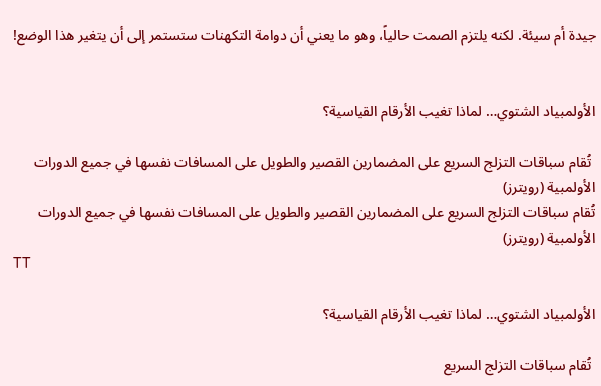جيدة أم سيئة. لكنه يلتزم الصمت حالياً، وهو ما يعني أن دوامة التكهنات ستستمر إلى أن يتغير هذا الوضع!


الأولمبياد الشتوي… لماذا تغيب الأرقام القياسية؟

 تُقام سباقات التزلج السريع على المضمارين القصير والطويل على المسافات نفسها في جميع الدورات الأولمبية (رويترز)
تُقام سباقات التزلج السريع على المضمارين القصير والطويل على المسافات نفسها في جميع الدورات الأولمبية (رويترز)
TT

الأولمبياد الشتوي… لماذا تغيب الأرقام القياسية؟

 تُقام سباقات التزلج السريع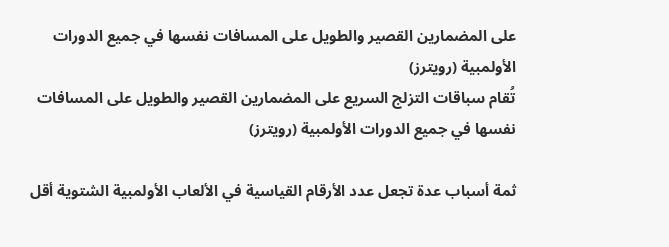على المضمارين القصير والطويل على المسافات نفسها في جميع الدورات الأولمبية (رويترز)
تُقام سباقات التزلج السريع على المضمارين القصير والطويل على المسافات نفسها في جميع الدورات الأولمبية (رويترز)

ثمة أسباب عدة تجعل عدد الأرقام القياسية في الألعاب الأولمبية الشتوية أقل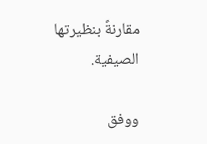مقارنةً بنظيرتها الصيفية.

ووفق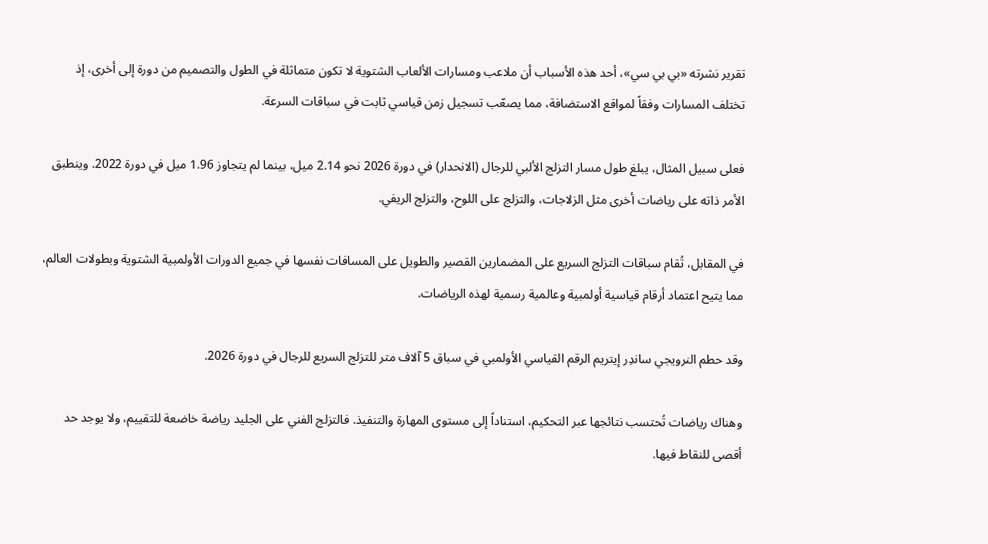تقرير نشرته «بي بي سي»، أحد هذه الأسباب أن ملاعب ومسارات الألعاب الشتوية لا تكون متماثلة في الطول والتصميم من دورة إلى أخرى، إذ تختلف المسارات وفقاً لمواقع الاستضافة، مما يصعّب تسجيل زمن قياسي ثابت في سباقات السرعة.

فعلى سبيل المثال، يبلغ طول مسار التزلج الألبي للرجال (الانحدار) في دورة 2026 نحو 2.14 ميل، بينما لم يتجاوز 1.96 ميل في دورة 2022. وينطبق الأمر ذاته على رياضات أخرى مثل الزلاجات، والتزلج على اللوح، والتزلج الريفي.

في المقابل، تُقام سباقات التزلج السريع على المضمارين القصير والطويل على المسافات نفسها في جميع الدورات الأولمبية الشتوية وبطولات العالم، مما يتيح اعتماد أرقام قياسية أولمبية وعالمية رسمية لهذه الرياضات.

وقد حطم النرويجي ساندِر إيتريم الرقم القياسي الأولمبي في سباق 5 آلاف متر للتزلج السريع للرجال في دورة 2026.

وهناك رياضات تُحتسب نتائجها عبر التحكيم، استناداً إلى مستوى المهارة والتنفيذ. فالتزلج الفني على الجليد رياضة خاضعة للتقييم، ولا يوجد حد أقصى للنقاط فيها.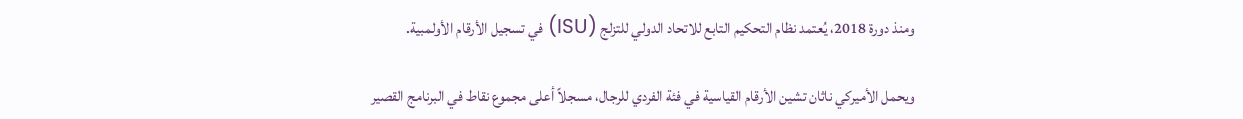ومنذ دورة 2018، يُعتمد نظام التحكيم التابع للاتحاد الدولي للتزلج (ISU) في تسجيل الأرقام الأولمبية.

ويحمل الأميركي ناثان تشين الأرقام القياسية في فئة الفردي للرجال، مسجلاً أعلى مجموع نقاط في البرنامج القصير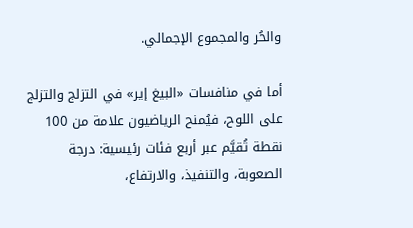والحُر والمجموع الإجمالي.

أما في منافسات «البيغ إير» في التزلج والتزلج على اللوح، فيُمنح الرياضيون علامة من 100 نقطة تُقيَّم عبر أربع فئات رئيسية: درجة الصعوبة، والتنفيذ، والارتفاع،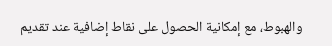والهبوط، مع إمكانية الحصول على نقاط إضافية عند تقديم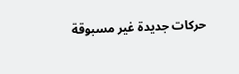حركات جديدة غير مسبوقة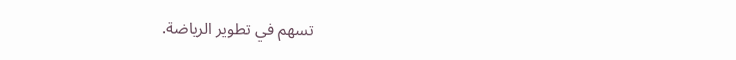تسهم في تطوير الرياضة.